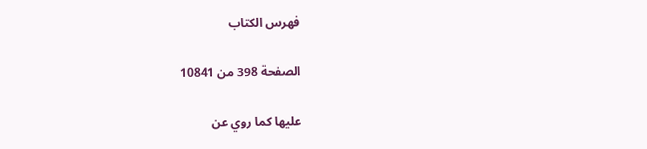فهرس الكتاب

الصفحة 398 من 10841

عليها كما روي عن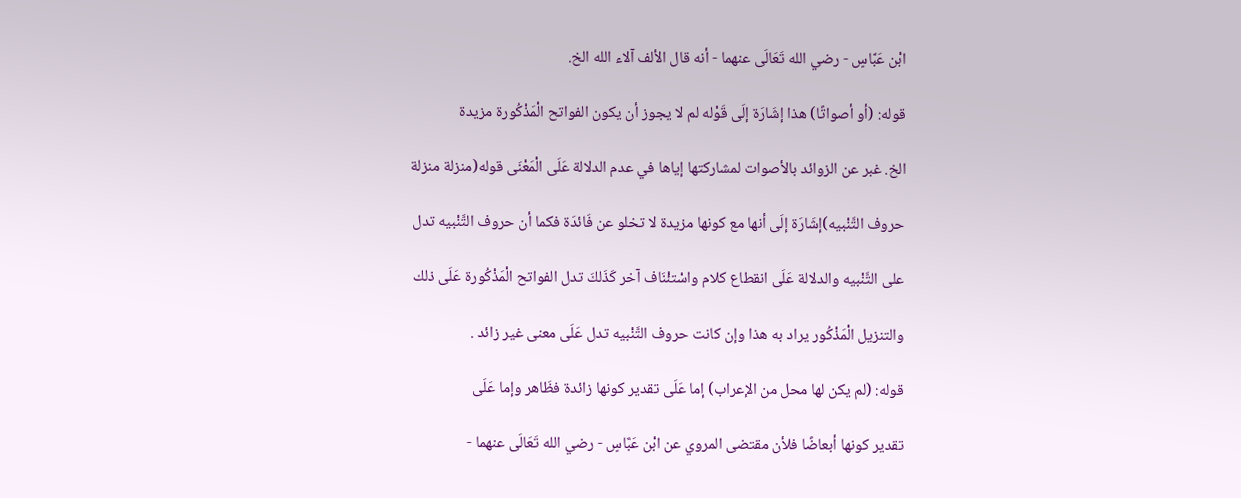ابْن عَبَّاسٍ - رضي الله تَعَالَى عنهما - أنه قال الألف آلاء الله الخ.

قوله: (أو أصواتًا) هذا إشَارَة إلَى قَوْله لم لا يجوز أن يكون الفواتح الْمَذْكُورة مزيدة

الخ. غبر عن الزوائد بالأصوات لمشاركتها إياها في عدم الدلالة عَلَى الْمَعْنَى قوله(منزلة منزلة

حروف التَّنْبيه)إشَارَة إلَى أنها مع كونها مزيدة لا تخلو عن فَائدَة فكما أن حروف التَّنْبيه تدل

على التَّنْبيه والدلالة عَلَى انقطاع كلام واسْتئْنَاف آخر كَذَلكَ تدل الفواتح الْمَذْكُورة عَلَى ذلك

والتنزيل الْمَذْكُور يراد به هذا وإن كانت حروف التَّنْبيه تدل عَلَى معنى غير زائد .

قوله: (لم يكن لها محل من الإعراب) إما عَلَى تقدير كونها زائدة فظَاهر وإما عَلَى

تقدير كونها أبعاضًا فلأن مقتضى المروي عن ابْن عَبَّاسٍ - رضي الله تَعَالَى عنهما -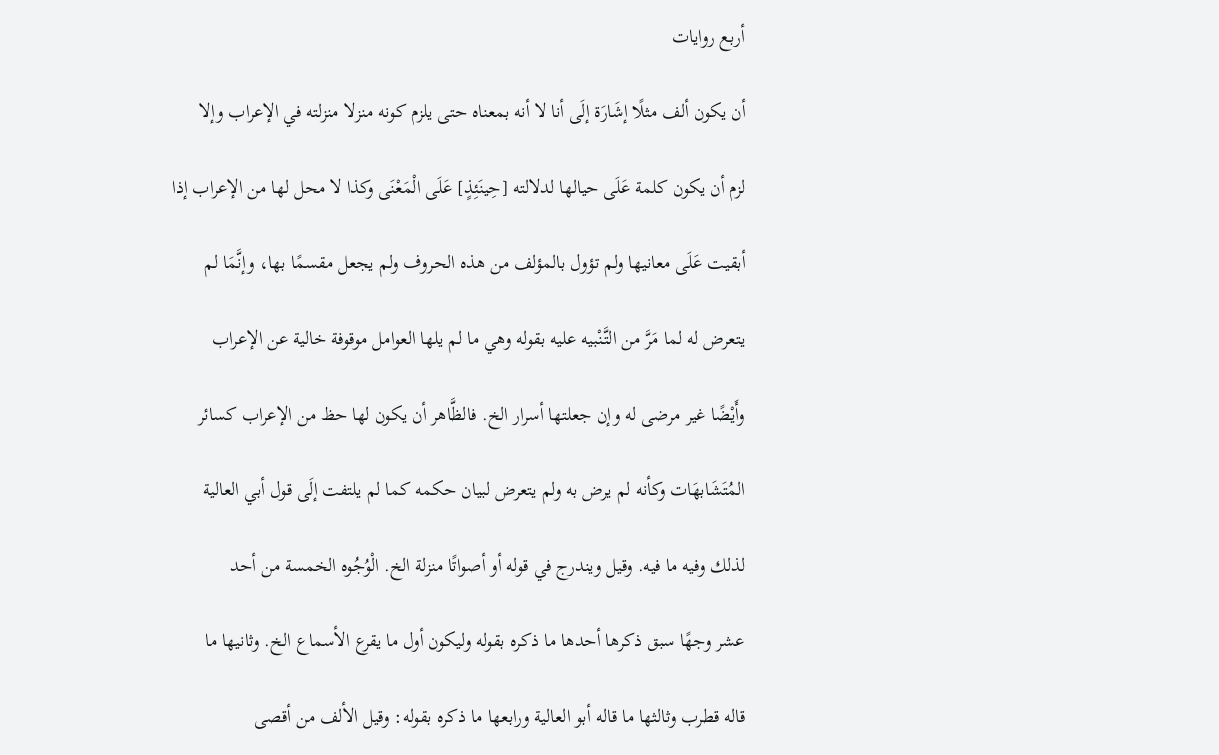أربع روايات

أن يكون ألف مثلًا إشَارَة إلَى أنا لا أنه بمعناه حتى يلزم كونه منزلا منزلته في الإعراب وإلا

لزم أن يكون كلمة عَلَى حيالها لدلالته [حِينَئِذٍ] عَلَى الْمَعْنَى وكذا لا محل لها من الإعراب إذا

أبقيت عَلَى معانيها ولم تؤول بالمؤلف من هذه الحروف ولم يجعل مقسمًا بها، وإنَّمَا لم

يتعرض له لما مَرَّ من التَّنْبيه عليه بقوله وهي ما لم يلها العوامل موقوفة خالية عن الإعراب

وأَيْضًا غير مرضى له وإن جعلتها أسرار الخ. فالظَّاهر أن يكون لها حظ من الإعراب كسائر

المُتَشَابهَات وكأنه لم يرض به ولم يتعرض لبيان حكمه كما لم يلتفت إلَى قول أبي العالية

لذلك وفيه ما فيه. وقيل ويندرج في قوله أو أصواتًا منزلة الخ. الْوُجُوه الخمسة من أحد

عشر وجهًا سبق ذكرها أحدها ما ذكره بقوله وليكون أول ما يقرع الأسماع الخ. وثانيها ما

قاله قطرب وثالثها ما قاله أبو العالية ورابعها ما ذكره بقوله: وقيل الألف من أقصى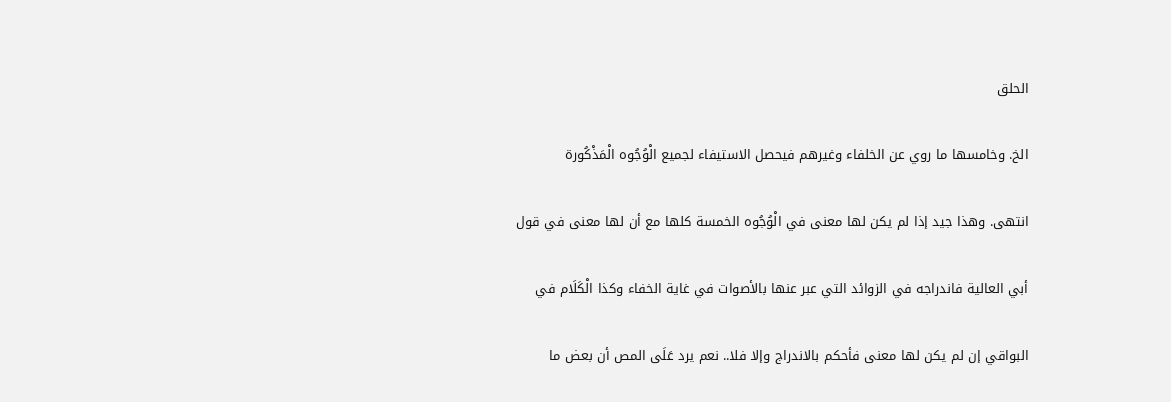الحلق

الخ. وخامسها ما روي عن الخلفاء وغيرهم فيحصل الاستيفاء لجميع الْوُجُوه الْمَذْكُورة

انتهى. وهذا جيد إذا لم يكن لها معنى في الْوُجُوه الخمسة كلها مع أن لها معنى في قول

أبي العالية فاندراجه في الزوائد التي عبر عنها بالأصوات في غاية الخفاء وكذا الْكَلَام في

البواقي إن لم يكن لها معنى فأحكم بالاندراج وإلا فلا.. نعم يرد عَلَى المص أن بعض ما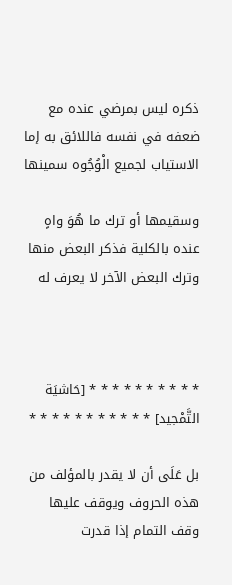ذكره ليس بمرضي عنده مع ضعفه في نفسه فاللائق به إما الاستياب لجميع الْوُجُوه سمينها

وسقيمها أو ترك ما هُوَ واهٍ عنده بالكلية فذكر البعض منها وترك البعض الآخر لا يعرف له



* * * * * * * * * * [حَاشيَة التَّمْجيد] * * * * * * * * * * *

بل عَلَى أن لا يقدر بالمؤلف من هذه الحروف ويوقف عليها وقف التمام إذا قدرت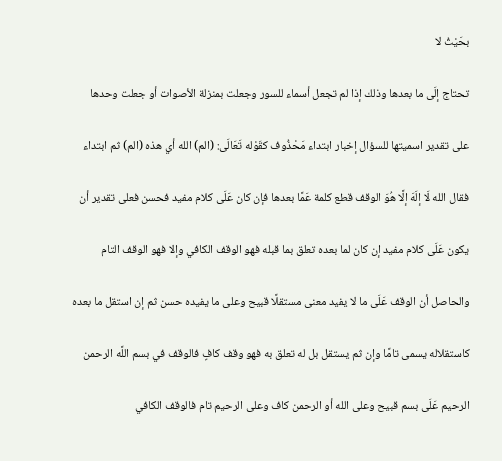بحَيْثُ لا

تحتاج إلَى ما بعدها وذلك إذا لم تجعل أسماء للسور وجعلت بمنزلة الأصوات أو جعلت وحدها

على تقدير اسميتها للسؤال إخبار ابتداء مَحْذُوف كقَوْله تَعَالَى: (الم) الله أي هذه (الم) ثم ابتداء

فقال الله لَا إلَهَ إلَّا هُوَ الوقف قطع كلمة عَمَّا بعدها فإن كان عَلَى كلام مفيد فحسن فعلى تقدير أن

يكون عَلَى كلام مفيد إن كان لما بعده تعلق بما قبله فهو الوقف الكافي وإلا فهو الوقف التام

والحاصل أن الوقف عَلَى ما لا يفيد معنى مستقلًا قبيح وعلى ما يفيده حسن ثم إن استقل ما بعده

كاستقلاله يسمى تامًا وإن ثم يستقل بل له تعلق به فهو وقف كافٍ فالوقف في بسم اللَّه الرحمن

الرحيم عَلَى بسم قبيح وعلى الله أو الرحمن كاف وعلى الرحيم تام فالوقف الكافي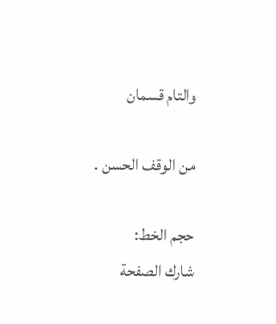والتام قسمان

من الوقف الحسن .

حجم الخط:
شارك الصفحة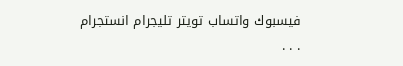فيسبوك واتساب تويتر تليجرام انستجرام
. . .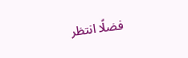فضلًا انتظر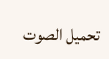تحميل الصوت